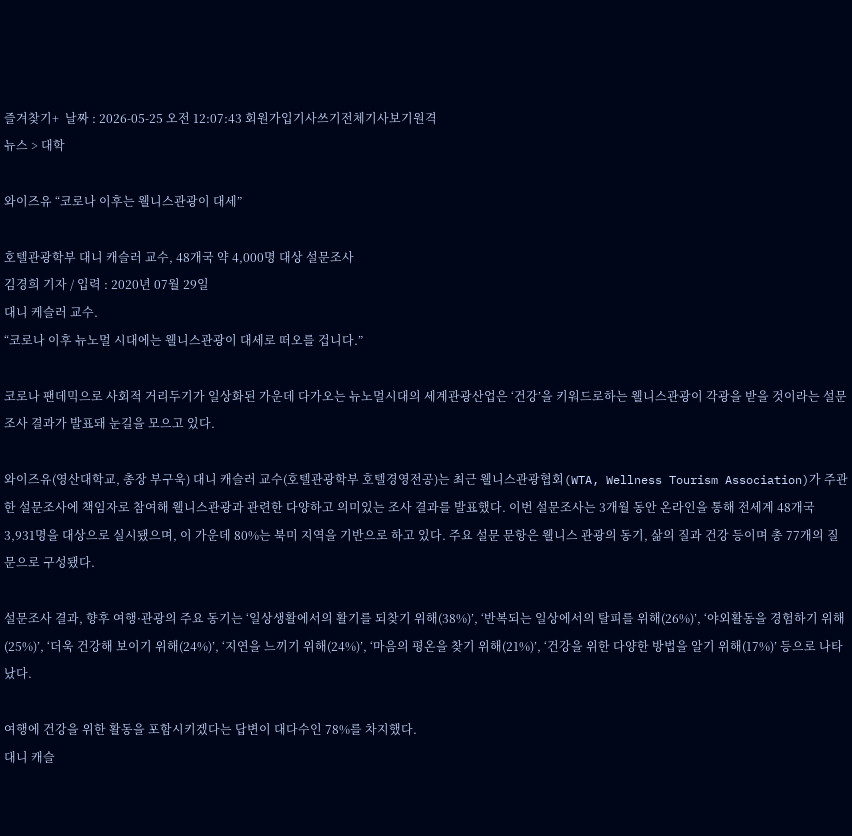즐겨찾기+  날짜 : 2026-05-25 오전 12:07:43 회원가입기사쓰기전체기사보기원격
뉴스 > 대학

와이즈유 “코로나 이후는 웰니스관광이 대세”

호텔관광학부 대니 캐슬러 교수, 48개국 약 4,000명 대상 설문조사
김경희 기자 / 입력 : 2020년 07월 29일
대니 케슬러 교수.
“코로나 이후 뉴노멀 시대에는 웰니스관광이 대세로 떠오를 겁니다.”

코로나 팬데믹으로 사회적 거리두기가 일상화된 가운데 다가오는 뉴노멀시대의 세계관광산업은 ‘건강’을 키워드로하는 웰니스관광이 각광을 받을 것이라는 설문조사 결과가 발표돼 눈길을 모으고 있다.

와이즈유(영산대학교, 총장 부구욱) 대니 캐슬러 교수(호텔관광학부 호텔경영전공)는 최근 웰니스관광협회(WTA, Wellness Tourism Association)가 주관한 설문조사에 책임자로 참여해 웰니스관광과 관련한 다양하고 의미있는 조사 결과를 발표했다. 이번 설문조사는 3개월 동안 온라인을 통해 전세계 48개국 3,931명을 대상으로 실시됐으며, 이 가운데 80%는 북미 지역을 기반으로 하고 있다. 주요 설문 문항은 웰니스 관광의 동기, 삶의 질과 건강 등이며 총 77개의 질문으로 구성됐다.

설문조사 결과, 향후 여행·관광의 주요 동기는 ‘일상생활에서의 활기를 되찾기 위해(38%)’, ‘반복되는 일상에서의 탈피를 위해(26%)’, ‘야외활동을 경험하기 위해(25%)’, ‘더욱 건강해 보이기 위해(24%)’, ‘지연을 느끼기 위해(24%)’, ‘마음의 평온을 찾기 위해(21%)’, ‘건강을 위한 다양한 방법을 알기 위해(17%)’ 등으로 나타났다.

여행에 건강을 위한 활동을 포함시키겠다는 답변이 대다수인 78%를 차지했다.
대니 캐슬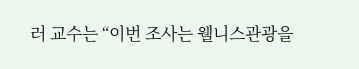러 교수는 “이번 조사는 웰니스관광을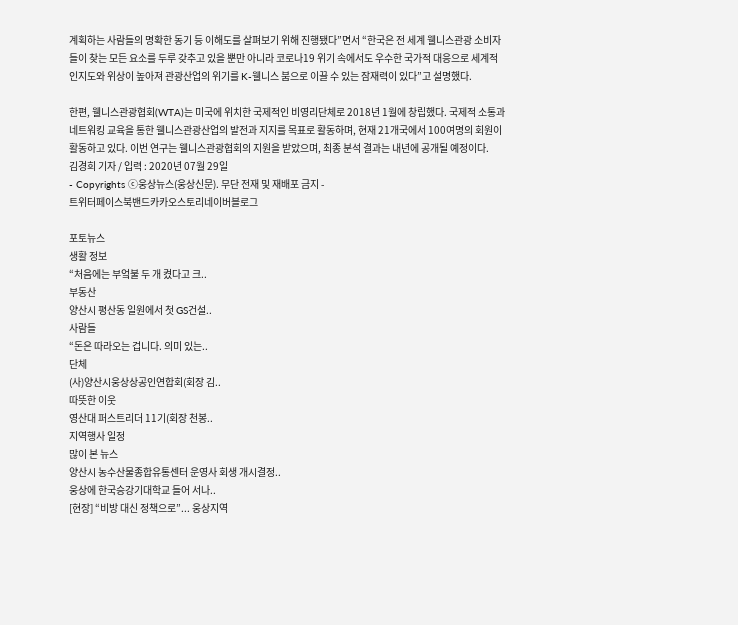계획하는 사람들의 명확한 동기 등 이해도를 살펴보기 위해 진행됐다”면서 “한국은 전 세계 웰니스관광 소비자들이 찾는 모든 요소를 두루 갖추고 있을 뿐만 아니라 코로나19 위기 속에서도 우수한 국가적 대응으로 세계적 인지도와 위상이 높아져 관광산업의 위기를 K-웰니스 붐으로 이끌 수 있는 잠재력이 있다”고 설명했다.

한편, 웰니스관광협회(WTA)는 미국에 위치한 국제적인 비영리단체로 2018년 1월에 창립했다. 국제적 소통과 네트워킹 교육을 통한 웰니스관광산업의 발전과 지지를 목표로 활동하며, 현재 21개국에서 100여명의 회원이 활동하고 있다. 이번 연구는 웰니스관광협회의 지원을 받았으며, 최종 분석 결과는 내년에 공개될 예정이다.
김경희 기자 / 입력 : 2020년 07월 29일
- Copyrights ⓒ웅상뉴스(웅상신문). 무단 전재 및 재배포 금지 -
트위터페이스북밴드카카오스토리네이버블로그

포토뉴스
생활 정보
“처음에는 부엌불 두 개 켰다고 크..
부동산
양산시 평산동 일원에서 첫 GS건설..
사람들
“돈은 따라오는 겁니다. 의미 있는..
단체
(사)양산시웅상상공인연합회(회장 김..
따뜻한 이웃
영산대 퍼스트리더 11기(회장 천봉..
지역행사 일정
많이 본 뉴스
양산시 농수산물종합유통센터 운영사 회생 개시결정..
웅상에 한국승강기대학교 들어 서나..
[현장] “비방 대신 정책으로”... 웅상지역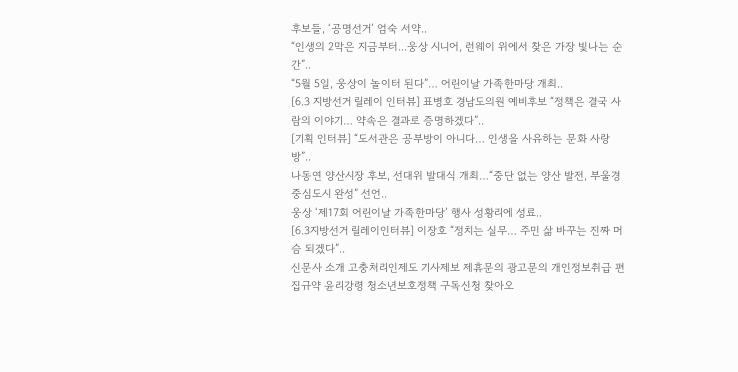후보들, ‘공명선거’ 엄숙 서약..
“인생의 2막은 지금부터...웅상 시니어, 런웨이 위에서 찾은 가장 빛나는 순간”..
“5월 5일, 웅상이 놀이터 된다”… 어린이날 가족한마당 개최..
[6.3 지방선거 릴레이 인터뷰] 표병호 경남도의원 예비후보 “정책은 결국 사람의 이야기… 약속은 결과로 증명하겠다”..
[기획 인터뷰] “도서관은 공부방이 아니다… 인생을 사유하는 문화 사랑방”..
나동연 양산시장 후보, 선대위 발대식 개최…“중단 없는 양산 발전, 부울경 중심도시 완성” 선언..
웅상 ‘제17회 어린이날 가족한마당’ 행사 성황리에 성료..
[6.3지방선거 릴레이인터뷰] 이장호 “정치는 실무… 주민 삶 바꾸는 진짜 머슴 되겠다”..
신문사 소개 고충처리인제도 기사제보 제휴문의 광고문의 개인정보취급 편집규약 윤리강령 청소년보호정책 구독신청 찾아오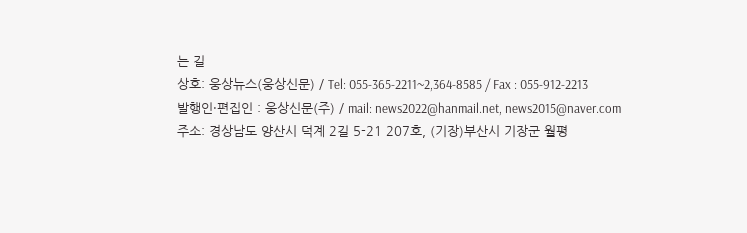는 길
상호: 웅상뉴스(웅상신문) / Tel: 055-365-2211~2,364-8585 / Fax : 055-912-2213
발행인·편집인 : 웅상신문(주) / mail: news2022@hanmail.net, news2015@naver.com
주소: 경상남도 양산시 덕계 2길 5-21 207호, (기장)부산시 기장군 월평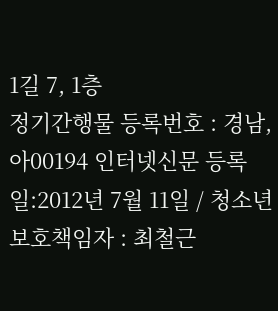1길 7, 1층
정기간행물 등록번호 : 경남, 아00194 인터넷신문 등록일:2012년 7월 11일 / 청소년보호책임자 : 최철근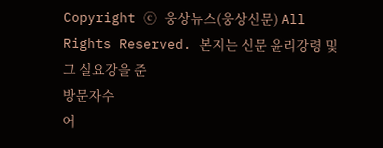Copyright ⓒ 웅상뉴스(웅상신문) All Rights Reserved. 본지는 신문 윤리강령 및 그 실요강을 준
방문자수
어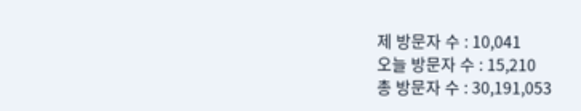제 방문자 수 : 10,041
오늘 방문자 수 : 15,210
총 방문자 수 : 30,191,053